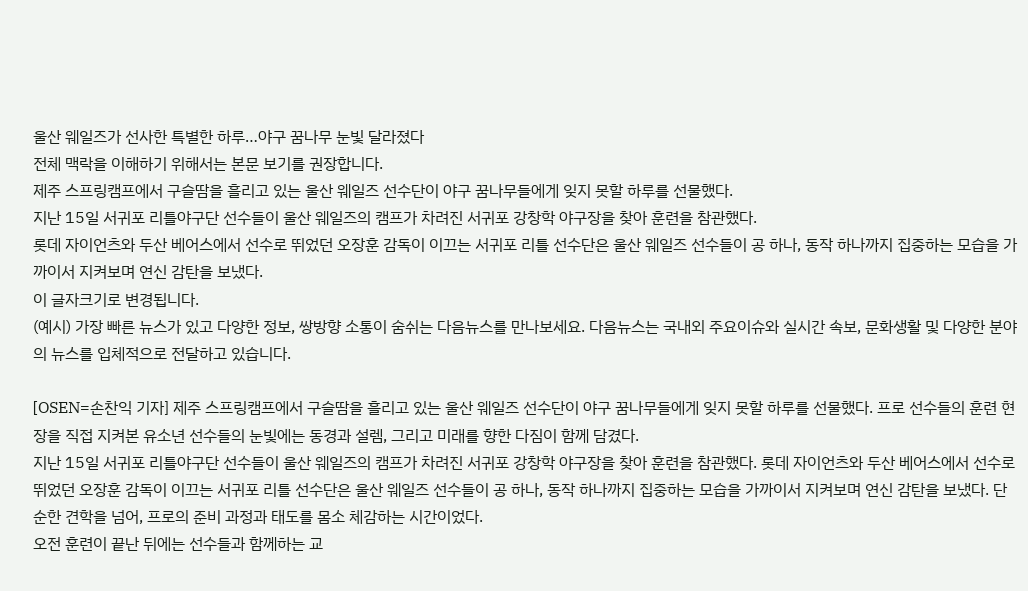울산 웨일즈가 선사한 특별한 하루…야구 꿈나무 눈빛 달라졌다
전체 맥락을 이해하기 위해서는 본문 보기를 권장합니다.
제주 스프링캠프에서 구슬땀을 흘리고 있는 울산 웨일즈 선수단이 야구 꿈나무들에게 잊지 못할 하루를 선물했다.
지난 15일 서귀포 리틀야구단 선수들이 울산 웨일즈의 캠프가 차려진 서귀포 강창학 야구장을 찾아 훈련을 참관했다.
롯데 자이언츠와 두산 베어스에서 선수로 뛰었던 오장훈 감독이 이끄는 서귀포 리틀 선수단은 울산 웨일즈 선수들이 공 하나, 동작 하나까지 집중하는 모습을 가까이서 지켜보며 연신 감탄을 보냈다.
이 글자크기로 변경됩니다.
(예시) 가장 빠른 뉴스가 있고 다양한 정보, 쌍방향 소통이 숨쉬는 다음뉴스를 만나보세요. 다음뉴스는 국내외 주요이슈와 실시간 속보, 문화생활 및 다양한 분야의 뉴스를 입체적으로 전달하고 있습니다.

[OSEN=손찬익 기자] 제주 스프링캠프에서 구슬땀을 흘리고 있는 울산 웨일즈 선수단이 야구 꿈나무들에게 잊지 못할 하루를 선물했다. 프로 선수들의 훈련 현장을 직접 지켜본 유소년 선수들의 눈빛에는 동경과 설렘, 그리고 미래를 향한 다짐이 함께 담겼다.
지난 15일 서귀포 리틀야구단 선수들이 울산 웨일즈의 캠프가 차려진 서귀포 강창학 야구장을 찾아 훈련을 참관했다. 롯데 자이언츠와 두산 베어스에서 선수로 뛰었던 오장훈 감독이 이끄는 서귀포 리틀 선수단은 울산 웨일즈 선수들이 공 하나, 동작 하나까지 집중하는 모습을 가까이서 지켜보며 연신 감탄을 보냈다. 단순한 견학을 넘어, 프로의 준비 과정과 태도를 몸소 체감하는 시간이었다.
오전 훈련이 끝난 뒤에는 선수들과 함께하는 교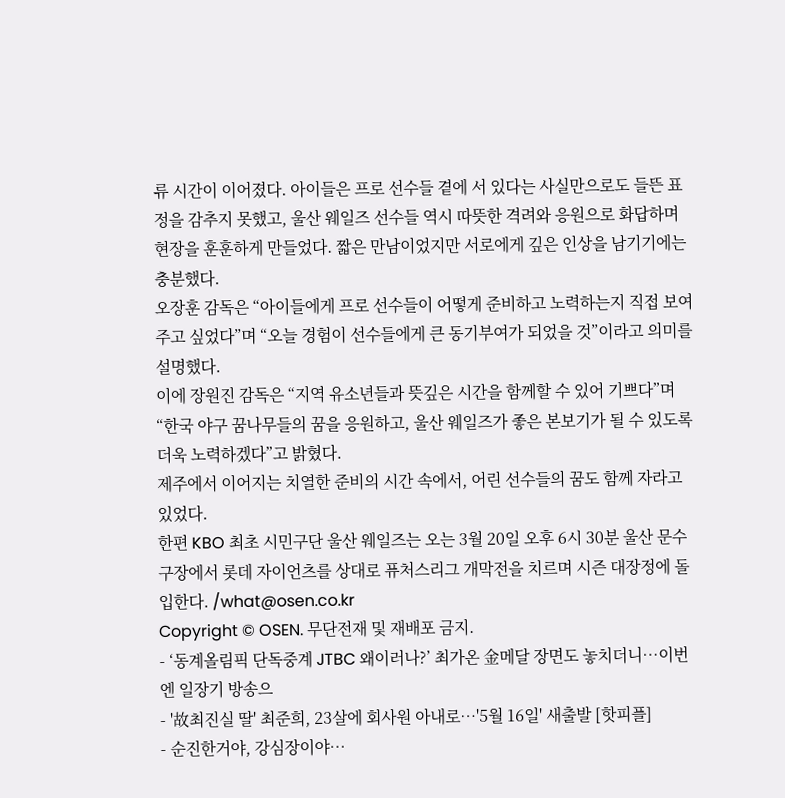류 시간이 이어졌다. 아이들은 프로 선수들 곁에 서 있다는 사실만으로도 들뜬 표정을 감추지 못했고, 울산 웨일즈 선수들 역시 따뜻한 격려와 응원으로 화답하며 현장을 훈훈하게 만들었다. 짧은 만남이었지만 서로에게 깊은 인상을 남기기에는 충분했다.
오장훈 감독은 “아이들에게 프로 선수들이 어떻게 준비하고 노력하는지 직접 보여주고 싶었다”며 “오늘 경험이 선수들에게 큰 동기부여가 되었을 것”이라고 의미를 설명했다.
이에 장원진 감독은 “지역 유소년들과 뜻깊은 시간을 함께할 수 있어 기쁘다”며 “한국 야구 꿈나무들의 꿈을 응원하고, 울산 웨일즈가 좋은 본보기가 될 수 있도록 더욱 노력하겠다”고 밝혔다.
제주에서 이어지는 치열한 준비의 시간 속에서, 어린 선수들의 꿈도 함께 자라고 있었다.
한편 KBO 최초 시민구단 울산 웨일즈는 오는 3월 20일 오후 6시 30분 울산 문수구장에서 롯데 자이언츠를 상대로 퓨처스리그 개막전을 치르며 시즌 대장정에 돌입한다. /what@osen.co.kr
Copyright © OSEN. 무단전재 및 재배포 금지.
- ‘동계올림픽 단독중계 JTBC 왜이러나?’ 최가온 金메달 장면도 놓치더니…이번엔 일장기 방송으
- '故최진실 딸' 최준희, 23살에 회사원 아내로…'5월 16일' 새출발 [핫피플]
- 순진한거야, 강심장이야…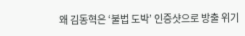왜 김동혁은 ‘불법 도박’ 인증샷으로 방출 위기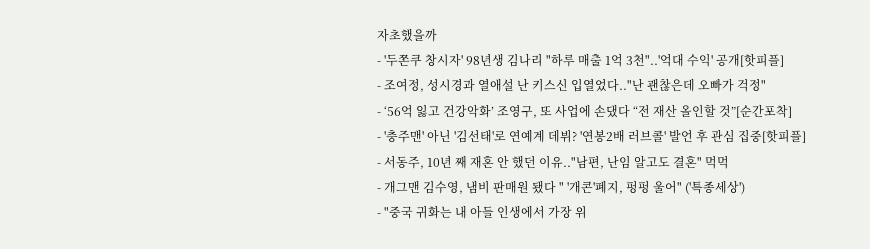자초했을까
- '두쫀쿠 창시자' 98년생 김나리 "하루 매출 1억 3천"..'억대 수익' 공개[핫피플]
- 조여정, 성시경과 열애설 난 키스신 입열었다.."난 괜찮은데 오빠가 걱정"
- ‘56억 잃고 건강악화’ 조영구, 또 사업에 손댔다 “전 재산 올인할 것”[순간포착]
- '충주맨' 아닌 '김선태'로 연예계 데뷔? '연봉2배 러브콜' 발언 후 관심 집중[핫피플]
- 서동주, 10년 째 재혼 안 했던 이유.."남편, 난임 알고도 결혼" 먹먹
- 개그맨 김수영, 냄비 판매원 됐다 " '개콘'폐지, 펑펑 울어" ('특종세상')
- "중국 귀화는 내 아들 인생에서 가장 위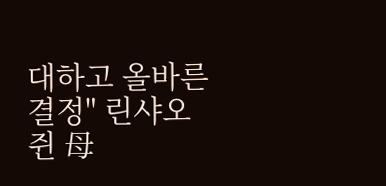대하고 올바른 결정" 린샤오쥔 母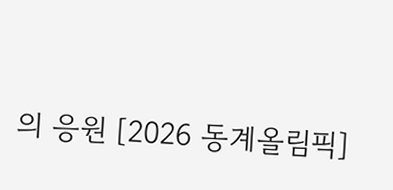의 응원 [2026 동계올림픽]